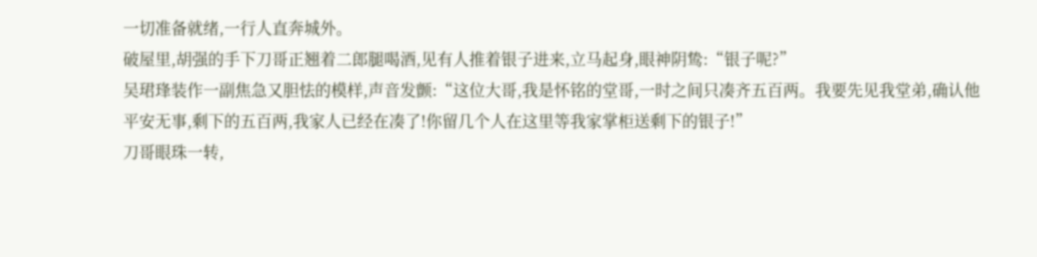一切准备就绪,一行人直奔城外。
破屋里,胡强的手下刀哥正翘着二郎腿喝酒,见有人推着银子进来,立马起身,眼神阴鸷:“银子呢?”
吴珺琒装作一副焦急又胆怯的模样,声音发颤:“这位大哥,我是怀铭的堂哥,一时之间只凑齐五百两。我要先见我堂弟,确认他平安无事,剩下的五百两,我家人已经在凑了!你留几个人在这里等我家掌柜送剩下的银子!”
刀哥眼珠一转,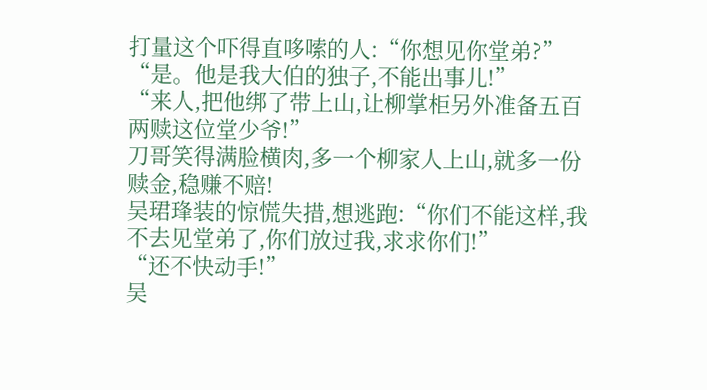打量这个吓得直哆嗦的人:“你想见你堂弟?”
“是。他是我大伯的独子,不能出事儿!”
“来人,把他绑了带上山,让柳掌柜另外准备五百两赎这位堂少爷!”
刀哥笑得满脸横肉,多一个柳家人上山,就多一份赎金,稳赚不赔!
吴珺琒装的惊慌失措,想逃跑:“你们不能这样,我不去见堂弟了,你们放过我,求求你们!”
“还不快动手!”
吴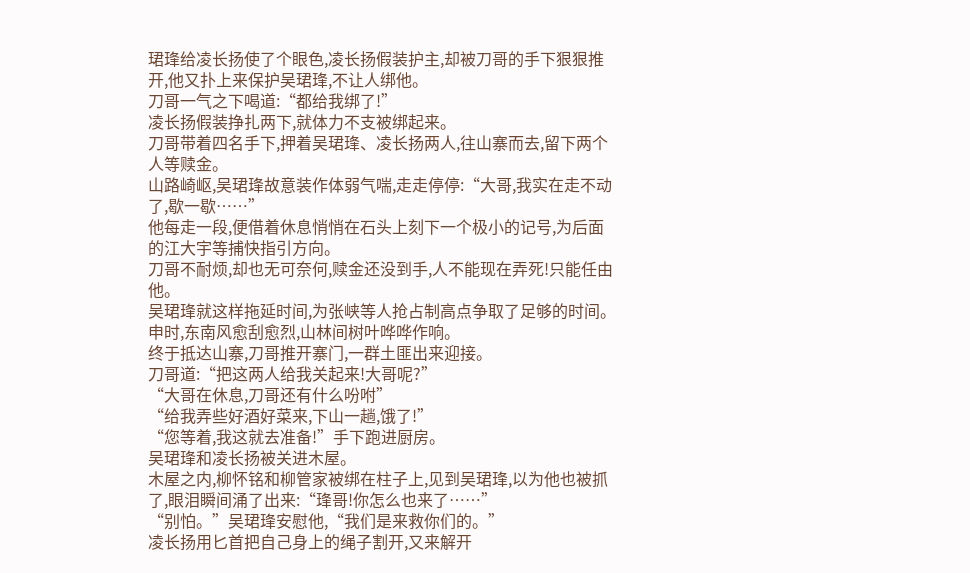珺琒给凌长扬使了个眼色,凌长扬假装护主,却被刀哥的手下狠狠推开,他又扑上来保护吴珺琒,不让人绑他。
刀哥一气之下喝道:“都给我绑了!”
凌长扬假装挣扎两下,就体力不支被绑起来。
刀哥带着四名手下,押着吴珺琒、凌长扬两人,往山寨而去,留下两个人等赎金。
山路崎岖,吴珺琒故意装作体弱气喘,走走停停:“大哥,我实在走不动了,歇一歇……”
他每走一段,便借着休息悄悄在石头上刻下一个极小的记号,为后面的江大宇等捕快指引方向。
刀哥不耐烦,却也无可奈何,赎金还没到手,人不能现在弄死!只能任由他。
吴珺琒就这样拖延时间,为张峡等人抢占制高点争取了足够的时间。
申时,东南风愈刮愈烈,山林间树叶哗哗作响。
终于抵达山寨,刀哥推开寨门,一群土匪出来迎接。
刀哥道:“把这两人给我关起来!大哥呢?”
“大哥在休息,刀哥还有什么吩咐”
“给我弄些好酒好菜来,下山一趟,饿了!”
“您等着,我这就去准备!”手下跑进厨房。
吴珺琒和凌长扬被关进木屋。
木屋之内,柳怀铭和柳管家被绑在柱子上,见到吴珺琒,以为他也被抓了,眼泪瞬间涌了出来:“琒哥!你怎么也来了……”
“别怕。”吴珺琒安慰他,“我们是来救你们的。”
凌长扬用匕首把自己身上的绳子割开,又来解开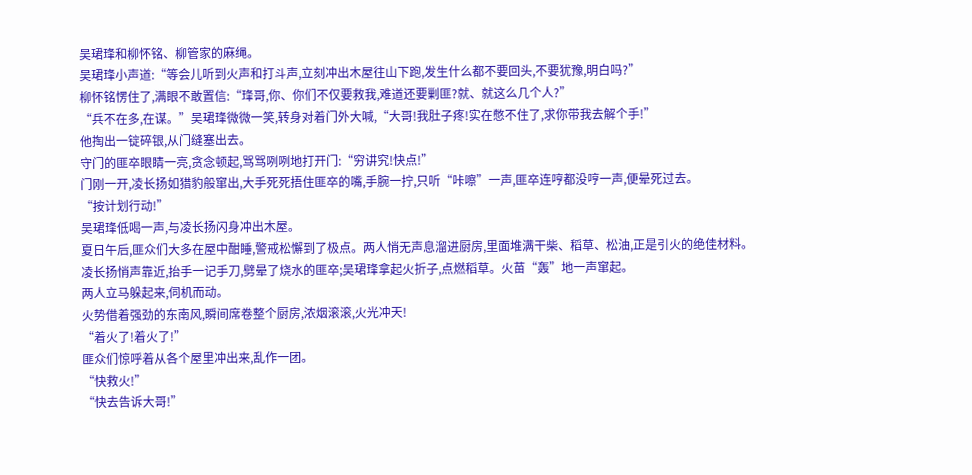吴珺琒和柳怀铭、柳管家的麻绳。
吴珺琒小声道:“等会儿听到火声和打斗声,立刻冲出木屋往山下跑,发生什么都不要回头,不要犹豫,明白吗?”
柳怀铭愣住了,满眼不敢置信:“琒哥,你、你们不仅要救我,难道还要剿匪?就、就这么几个人?”
“兵不在多,在谋。”吴珺琒微微一笑,转身对着门外大喊,“大哥!我肚子疼!实在憋不住了,求你带我去解个手!”
他掏出一锭碎银,从门缝塞出去。
守门的匪卒眼睛一亮,贪念顿起,骂骂咧咧地打开门:“穷讲究!快点!”
门刚一开,凌长扬如猎豹般窜出,大手死死捂住匪卒的嘴,手腕一拧,只听“咔嚓”一声,匪卒连哼都没哼一声,便晕死过去。
“按计划行动!”
吴珺琒低喝一声,与凌长扬闪身冲出木屋。
夏日午后,匪众们大多在屋中酣睡,警戒松懈到了极点。两人悄无声息溜进厨房,里面堆满干柴、稻草、松油,正是引火的绝佳材料。
凌长扬悄声靠近,抬手一记手刀,劈晕了烧水的匪卒;吴珺琒拿起火折子,点燃稻草。火苗“轰”地一声窜起。
两人立马躲起来,伺机而动。
火势借着强劲的东南风,瞬间席卷整个厨房,浓烟滚滚,火光冲天!
“着火了!着火了!”
匪众们惊呼着从各个屋里冲出来,乱作一团。
“快救火!”
“快去告诉大哥!”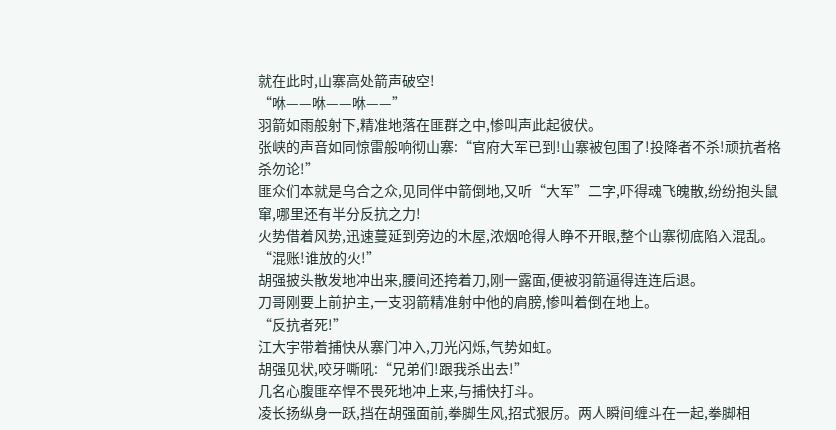就在此时,山寨高处箭声破空!
“咻——咻——咻——”
羽箭如雨般射下,精准地落在匪群之中,惨叫声此起彼伏。
张峡的声音如同惊雷般响彻山寨:“官府大军已到!山寨被包围了!投降者不杀!顽抗者格杀勿论!”
匪众们本就是乌合之众,见同伴中箭倒地,又听“大军”二字,吓得魂飞魄散,纷纷抱头鼠窜,哪里还有半分反抗之力!
火势借着风势,迅速蔓延到旁边的木屋,浓烟呛得人睁不开眼,整个山寨彻底陷入混乱。
“混账!谁放的火!”
胡强披头散发地冲出来,腰间还挎着刀,刚一露面,便被羽箭逼得连连后退。
刀哥刚要上前护主,一支羽箭精准射中他的肩膀,惨叫着倒在地上。
“反抗者死!”
江大宇带着捕快从寨门冲入,刀光闪烁,气势如虹。
胡强见状,咬牙嘶吼:“兄弟们!跟我杀出去!”
几名心腹匪卒悍不畏死地冲上来,与捕快打斗。
凌长扬纵身一跃,挡在胡强面前,拳脚生风,招式狠厉。两人瞬间缠斗在一起,拳脚相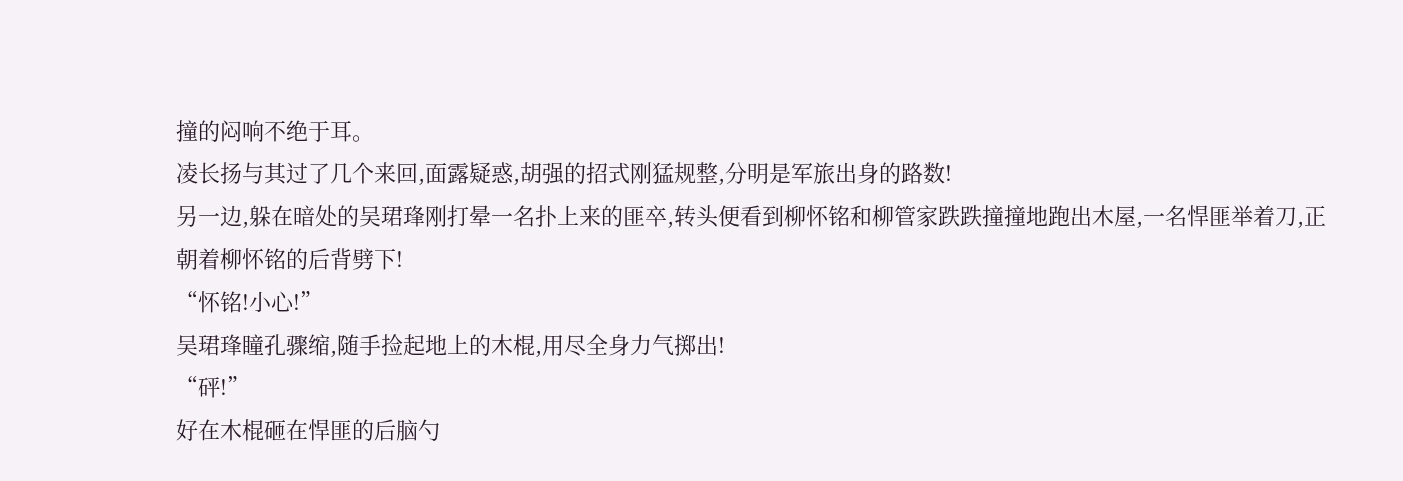撞的闷响不绝于耳。
凌长扬与其过了几个来回,面露疑惑,胡强的招式刚猛规整,分明是军旅出身的路数!
另一边,躲在暗处的吴珺琒刚打晕一名扑上来的匪卒,转头便看到柳怀铭和柳管家跌跌撞撞地跑出木屋,一名悍匪举着刀,正朝着柳怀铭的后背劈下!
“怀铭!小心!”
吴珺琒瞳孔骤缩,随手捡起地上的木棍,用尽全身力气掷出!
“砰!”
好在木棍砸在悍匪的后脑勺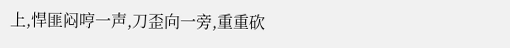上,悍匪闷哼一声,刀歪向一旁,重重砍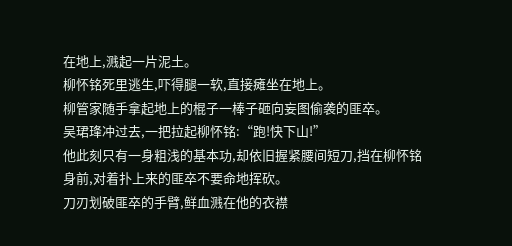在地上,溅起一片泥土。
柳怀铭死里逃生,吓得腿一软,直接瘫坐在地上。
柳管家随手拿起地上的棍子一棒子砸向妄图偷袭的匪卒。
吴珺琒冲过去,一把拉起柳怀铭:“跑!快下山!”
他此刻只有一身粗浅的基本功,却依旧握紧腰间短刀,挡在柳怀铭身前,对着扑上来的匪卒不要命地挥砍。
刀刃划破匪卒的手臂,鲜血溅在他的衣襟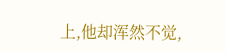上,他却浑然不觉,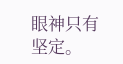眼神只有坚定。